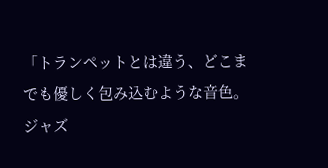「トランペットとは違う、どこまでも優しく包み込むような音色。ジャズ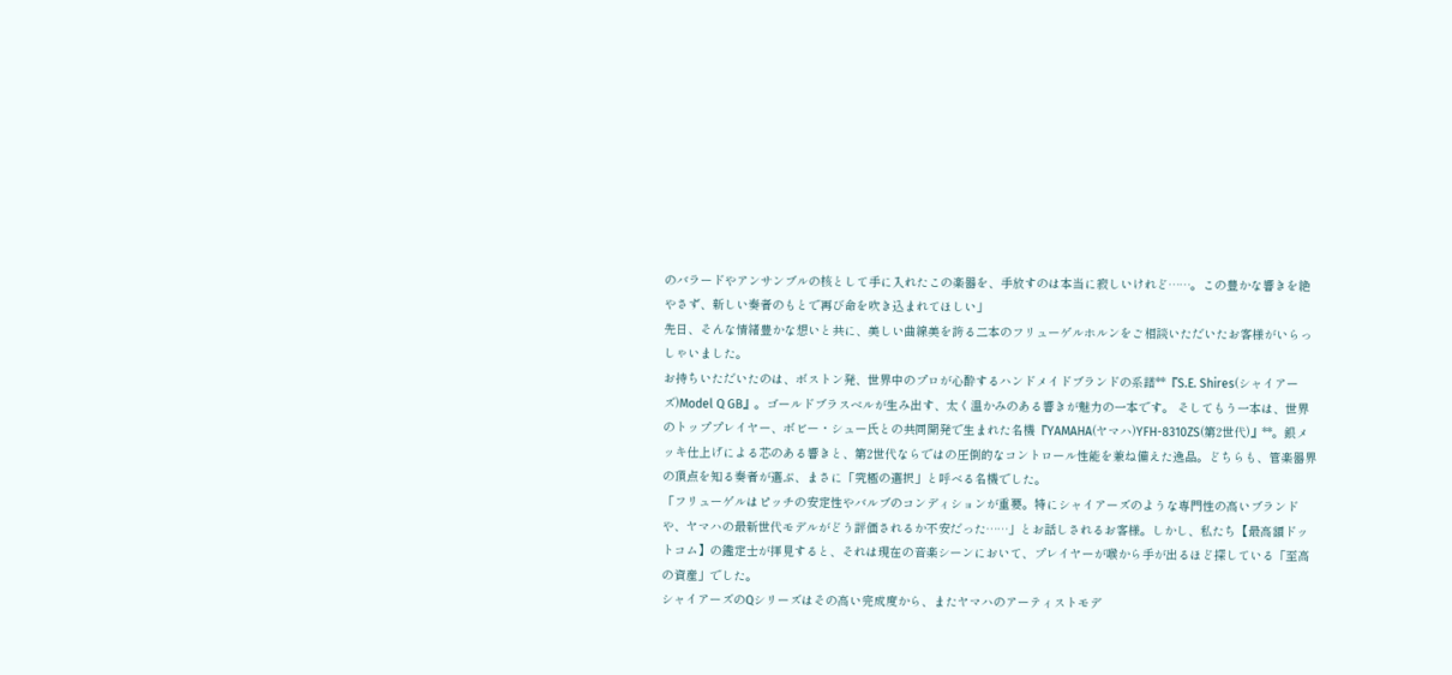のバラードやアンサンブルの核として手に入れたこの楽器を、手放すのは本当に寂しいけれど……。この豊かな響きを絶やさず、新しい奏者のもとで再び命を吹き込まれてほしい」
先日、そんな情緒豊かな想いと共に、美しい曲線美を誇る二本のフリューゲルホルンをご相談いただいたお客様がいらっしゃいました。
お持ちいただいたのは、ボストン発、世界中のプロが心酔するハンドメイドブランドの系譜**『S.E. Shires(シャイアーズ)Model Q GB』。ゴールドブラスベルが生み出す、太く温かみのある響きが魅力の一本です。 そしてもう一本は、世界のトッププレイヤー、ボビー・シュー氏との共同開発で生まれた名機『YAMAHA(ヤマハ)YFH-8310ZS(第2世代)』**。銀メッキ仕上げによる芯のある響きと、第2世代ならではの圧倒的なコントロール性能を兼ね備えた逸品。どちらも、管楽器界の頂点を知る奏者が選ぶ、まさに「究極の選択」と呼べる名機でした。
「フリューゲルはピッチの安定性やバルブのコンディションが重要。特にシャイアーズのような専門性の高いブランドや、ヤマハの最新世代モデルがどう評価されるか不安だった……」とお話しされるお客様。しかし、私たち【最高額ドットコム】の鑑定士が拝見すると、それは現在の音楽シーンにおいて、プレイヤーが喉から手が出るほど探している「至高の資産」でした。
シャイアーズのQシリーズはその高い完成度から、またヤマハのアーティストモデ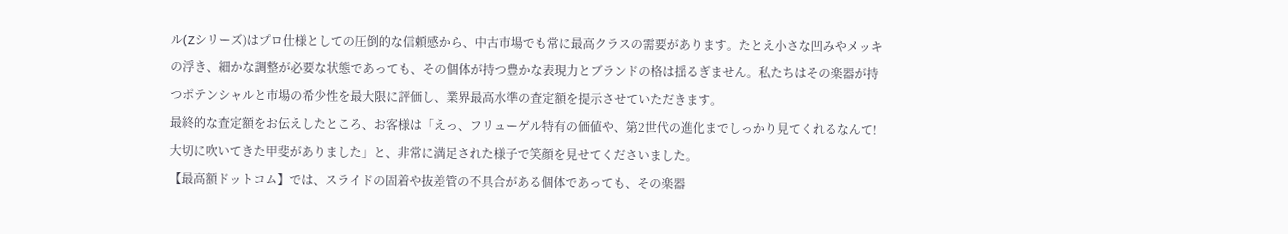ル(Zシリーズ)はプロ仕様としての圧倒的な信頼感から、中古市場でも常に最高クラスの需要があります。たとえ小さな凹みやメッキの浮き、細かな調整が必要な状態であっても、その個体が持つ豊かな表現力とブランドの格は揺るぎません。私たちはその楽器が持つポテンシャルと市場の希少性を最大限に評価し、業界最高水準の査定額を提示させていただきます。
最終的な査定額をお伝えしたところ、お客様は「えっ、フリューゲル特有の価値や、第2世代の進化までしっかり見てくれるなんて!大切に吹いてきた甲斐がありました」と、非常に満足された様子で笑顔を見せてくださいました。
【最高額ドットコム】では、スライドの固着や抜差管の不具合がある個体であっても、その楽器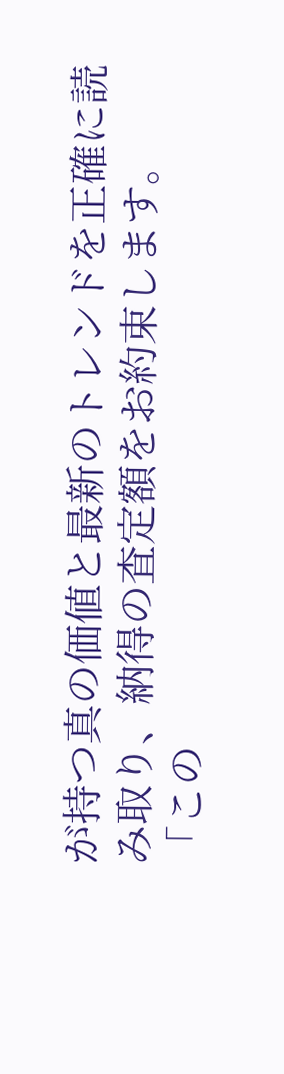が持つ真の価値と最新のトレンドを正確に読み取り、納得の査定額をお約束します。
「この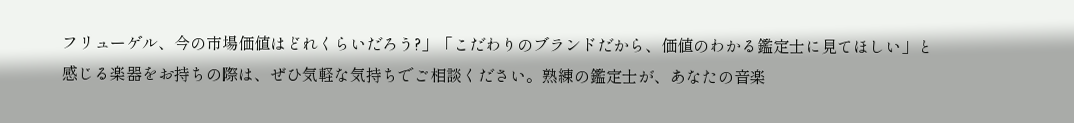フリューゲル、今の市場価値はどれくらいだろう?」「こだわりのブランドだから、価値のわかる鑑定士に見てほしい」と感じる楽器をお持ちの際は、ぜひ気軽な気持ちでご相談ください。熟練の鑑定士が、あなたの音楽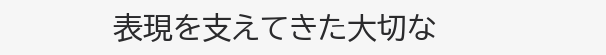表現を支えてきた大切な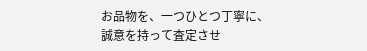お品物を、一つひとつ丁寧に、誠意を持って査定させ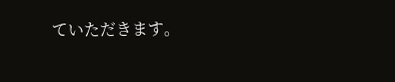ていただきます。